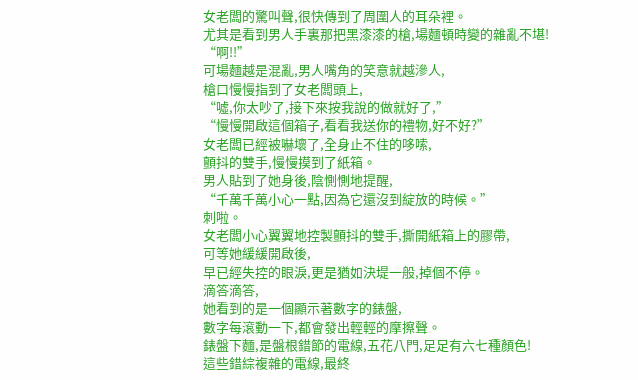女老闆的驚叫聲,很快傳到了周圍人的耳朵裡。
尤其是看到男人手裏那把黑漆漆的槍,場麵頓時變的雜亂不堪!
“啊!!”
可場麵越是混亂,男人嘴角的笑意就越滲人,
槍口慢慢指到了女老闆頭上,
“噓,你太吵了,接下來按我說的做就好了,”
“慢慢開啟這個箱子,看看我送你的禮物,好不好?”
女老闆已經被嚇壞了,全身止不住的哆嗦,
顫抖的雙手,慢慢摸到了紙箱。
男人貼到了她身後,陰惻惻地提醒,
“千萬千萬小心一點,因為它還沒到綻放的時候。”
刺啦。
女老闆小心翼翼地控製顫抖的雙手,撕開紙箱上的膠帶,
可等她緩緩開啟後,
早已經失控的眼淚,更是猶如決堤一般,掉個不停。
滴答滴答,
她看到的是一個顯示著數字的錶盤,
數字每滾動一下,都會發出輕輕的摩擦聲。
錶盤下麵,是盤根錯節的電線,五花八門,足足有六七種顏色!
這些錯綜複雜的電線,最終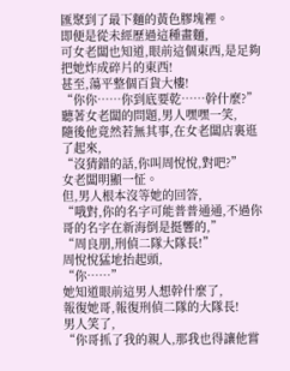匯聚到了最下麵的黃色膠塊裡。
即便是從未經歷過這種畫麵,
可女老闆也知道,眼前這個東西,是足夠把她炸成碎片的東西!
甚至,蕩平整個百貨大樓!
“你你……你到底要乾……幹什麼?”
聽著女老闆的問題,男人嘿嘿一笑,
隨後他竟然若無其事,在女老闆店裏逛了起來,
“沒猜錯的話,你叫周悅悅,對吧?”
女老闆明顯一怔。
但,男人根本沒等她的回答,
“哦對,你的名字可能普普通通,不過你哥的名字在新海倒是挺響的,”
“周良朋,刑偵二隊大隊長!”
周悅悅猛地抬起頭,
“你……”
她知道眼前這男人想幹什麼了,
報復她哥,報復刑偵二隊的大隊長!
男人笑了,
“你哥抓了我的親人,那我也得讓他嘗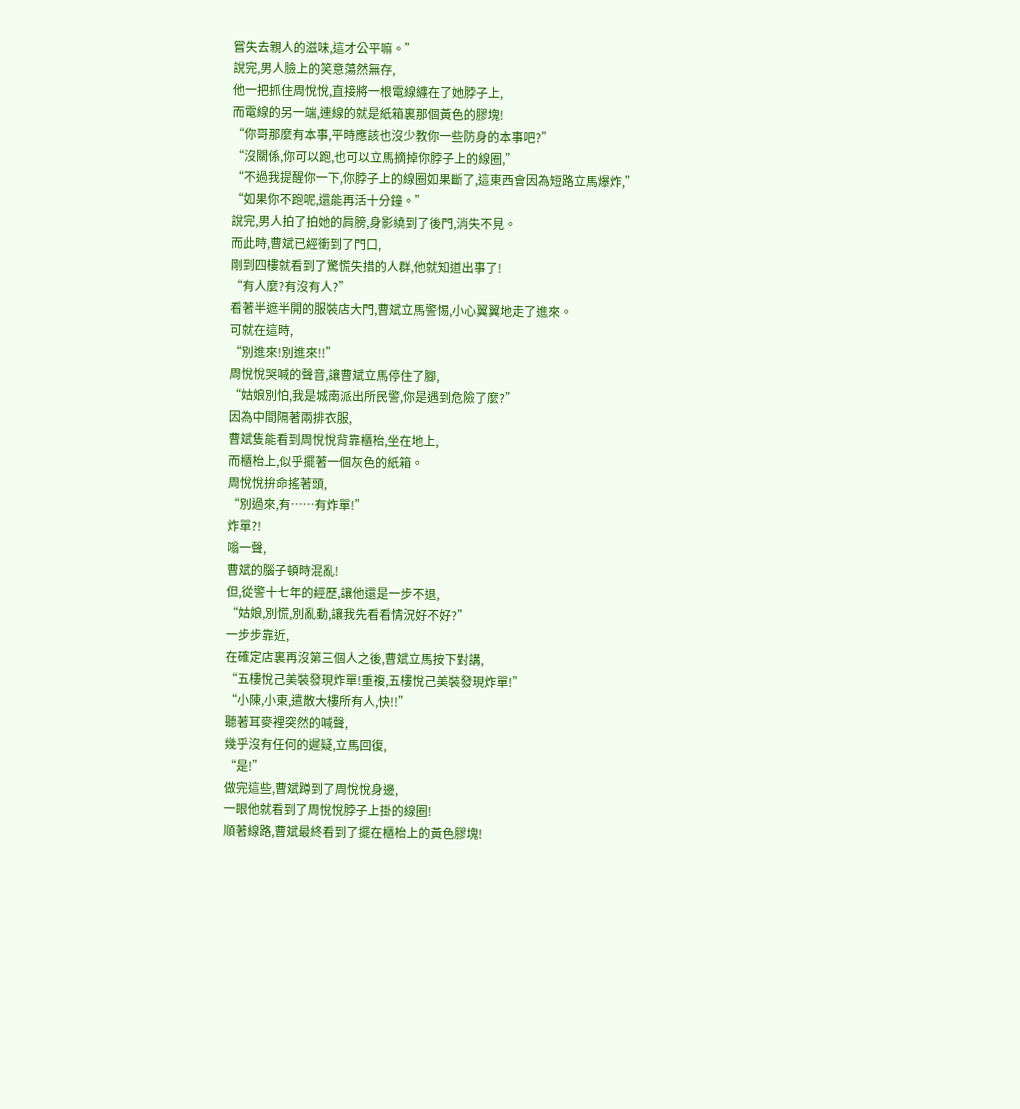嘗失去親人的滋味,這才公平嘛。”
說完,男人臉上的笑意蕩然無存,
他一把抓住周悅悅,直接將一根電線纏在了她脖子上,
而電線的另一端,連線的就是紙箱裏那個黃色的膠塊!
“你哥那麼有本事,平時應該也沒少教你一些防身的本事吧?”
“沒關係,你可以跑,也可以立馬摘掉你脖子上的線圈,”
“不過我提醒你一下,你脖子上的線圈如果斷了,這東西會因為短路立馬爆炸,”
“如果你不跑呢,還能再活十分鐘。”
說完,男人拍了拍她的肩膀,身影繞到了後門,消失不見。
而此時,曹斌已經衝到了門口,
剛到四樓就看到了驚慌失措的人群,他就知道出事了!
“有人麼?有沒有人?”
看著半遮半開的服裝店大門,曹斌立馬警惕,小心翼翼地走了進來。
可就在這時,
“別進來!別進來!!”
周悅悅哭喊的聲音,讓曹斌立馬停住了腳,
“姑娘別怕,我是城南派出所民警,你是遇到危險了麼?”
因為中間隔著兩排衣服,
曹斌隻能看到周悅悅背靠櫃枱,坐在地上,
而櫃枱上,似乎擺著一個灰色的紙箱。
周悅悅拚命搖著頭,
“別過來,有……有炸單!”
炸單?!
嗡一聲,
曹斌的腦子頓時混亂!
但,從警十七年的經歷,讓他還是一步不退,
“姑娘,別慌,別亂動,讓我先看看情況好不好?”
一步步靠近,
在確定店裏再沒第三個人之後,曹斌立馬按下對講,
“五樓悅己美裝發現炸單!重複,五樓悅己美裝發現炸單!”
“小陳,小東,遣散大樓所有人,快!!”
聽著耳麥裡突然的喊聲,
幾乎沒有任何的遲疑,立馬回復,
“是!”
做完這些,曹斌蹲到了周悅悅身邊,
一眼他就看到了周悅悅脖子上掛的線圈!
順著線路,曹斌最終看到了擺在櫃枱上的黃色膠塊!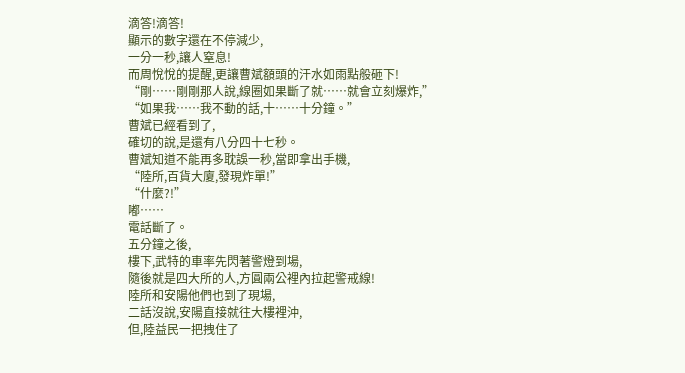滴答!滴答!
顯示的數字還在不停減少,
一分一秒,讓人窒息!
而周悅悅的提醒,更讓曹斌額頭的汗水如雨點般砸下!
“剛……剛剛那人說,線圈如果斷了就……就會立刻爆炸,”
“如果我……我不動的話,十……十分鐘。”
曹斌已經看到了,
確切的說,是還有八分四十七秒。
曹斌知道不能再多耽誤一秒,當即拿出手機,
“陸所,百貨大廈,發現炸單!”
“什麼?!”
嘟……
電話斷了。
五分鐘之後,
樓下,武特的車率先閃著警燈到場,
隨後就是四大所的人,方圓兩公裡內拉起警戒線!
陸所和安陽他們也到了現場,
二話沒說,安陽直接就往大樓裡沖,
但,陸益民一把拽住了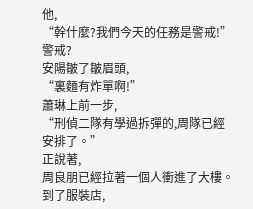他,
“幹什麼?我們今天的任務是警戒!”
警戒?
安陽皺了皺眉頭,
“裏麵有炸單啊!”
蕭琳上前一步,
“刑偵二隊有學過拆彈的,周隊已經安排了。”
正說著,
周良朋已經拉著一個人衝進了大樓。
到了服裝店,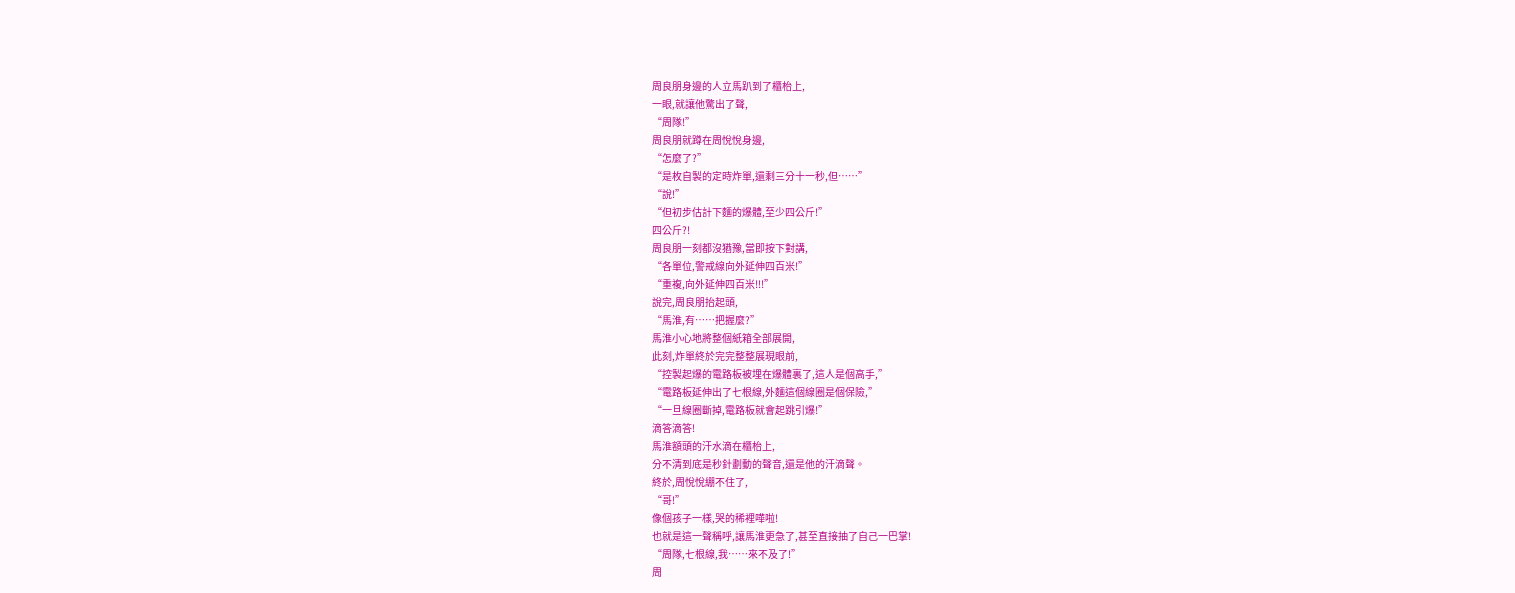周良朋身邊的人立馬趴到了櫃枱上,
一眼,就讓他驚出了聲,
“周隊!”
周良朋就蹲在周悅悅身邊,
“怎麼了?”
“是枚自製的定時炸單,還剩三分十一秒,但……”
“說!”
“但初步估計下麵的爆體,至少四公斤!”
四公斤?!
周良朋一刻都沒猶豫,當即按下對講,
“各單位,警戒線向外延伸四百米!”
“重複,向外延伸四百米!!!”
說完,周良朋抬起頭,
“馬淮,有……把握麼?”
馬淮小心地將整個紙箱全部展開,
此刻,炸單終於完完整整展現眼前,
“控製起爆的電路板被埋在爆體裏了,這人是個高手,”
“電路板延伸出了七根線,外麵這個線圈是個保險,”
“一旦線圈斷掉,電路板就會起跳引爆!”
滴答滴答!
馬淮額頭的汗水滴在櫃枱上,
分不清到底是秒針劃動的聲音,還是他的汗滴聲。
終於,周悅悅綳不住了,
“哥!”
像個孩子一樣,哭的稀裡嘩啦!
也就是這一聲稱呼,讓馬淮更急了,甚至直接抽了自己一巴掌!
“周隊,七根線,我……來不及了!”
周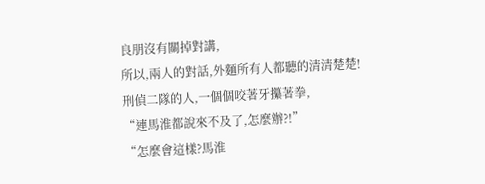良朋沒有關掉對講,
所以,兩人的對話,外麵所有人都聽的清清楚楚!
刑偵二隊的人,一個個咬著牙攥著拳,
“連馬淮都說來不及了,怎麼辦?!”
“怎麼會這樣?馬淮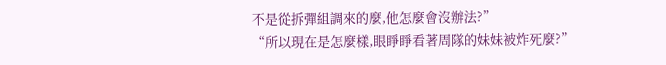不是從拆彈組調來的麼,他怎麼會沒辦法?”
“所以現在是怎麼樣,眼睜睜看著周隊的妹妹被炸死麼?”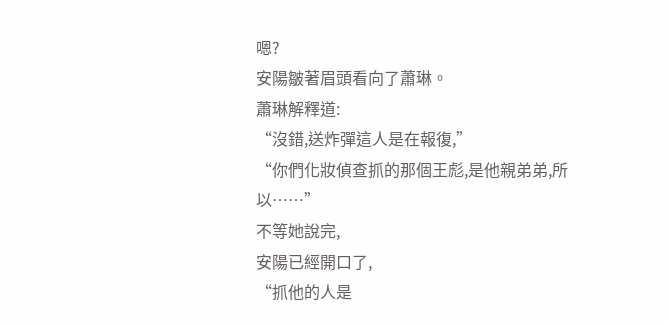嗯?
安陽皺著眉頭看向了蕭琳。
蕭琳解釋道:
“沒錯,送炸彈這人是在報復,”
“你們化妝偵查抓的那個王彪,是他親弟弟,所以……”
不等她說完,
安陽已經開口了,
“抓他的人是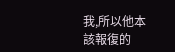我,所以他本該報復的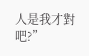人是我才對吧?”